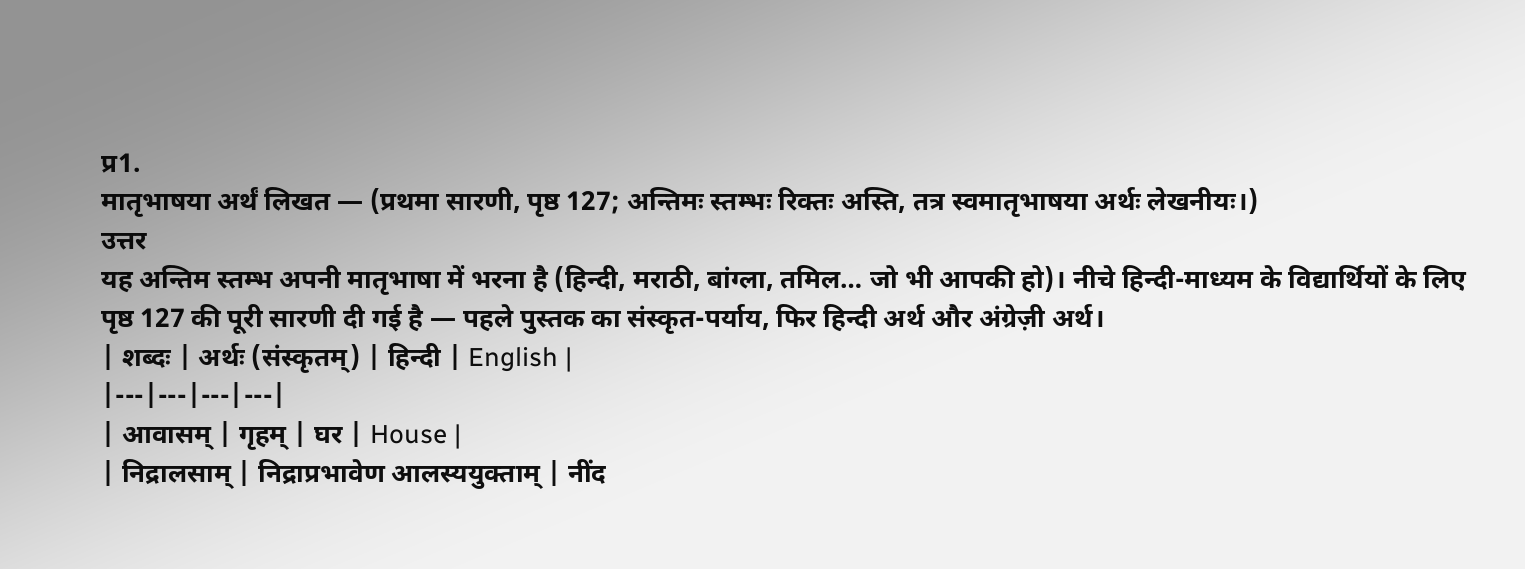प्र1.
मातृभाषया अर्थं लिखत — (प्रथमा सारणी, पृष्ठ 127; अन्तिमः स्तम्भः रिक्तः अस्ति, तत्र स्वमातृभाषया अर्थः लेखनीयः।)
उत्तर
यह अन्तिम स्तम्भ अपनी मातृभाषा में भरना है (हिन्दी, मराठी, बांग्ला, तमिल… जो भी आपकी हो)। नीचे हिन्दी-माध्यम के विद्यार्थियों के लिए पृष्ठ 127 की पूरी सारणी दी गई है — पहले पुस्तक का संस्कृत-पर्याय, फिर हिन्दी अर्थ और अंग्रेज़ी अर्थ।
| शब्दः | अर्थः (संस्कृतम्) | हिन्दी | English |
|---|---|---|---|
| आवासम् | गृहम् | घर | House |
| निद्रालसाम् | निद्राप्रभावेण आलस्ययुक्ताम् | नींद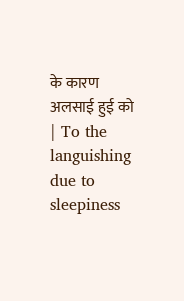के कारण अलसाई हुई को | To the languishing due to sleepiness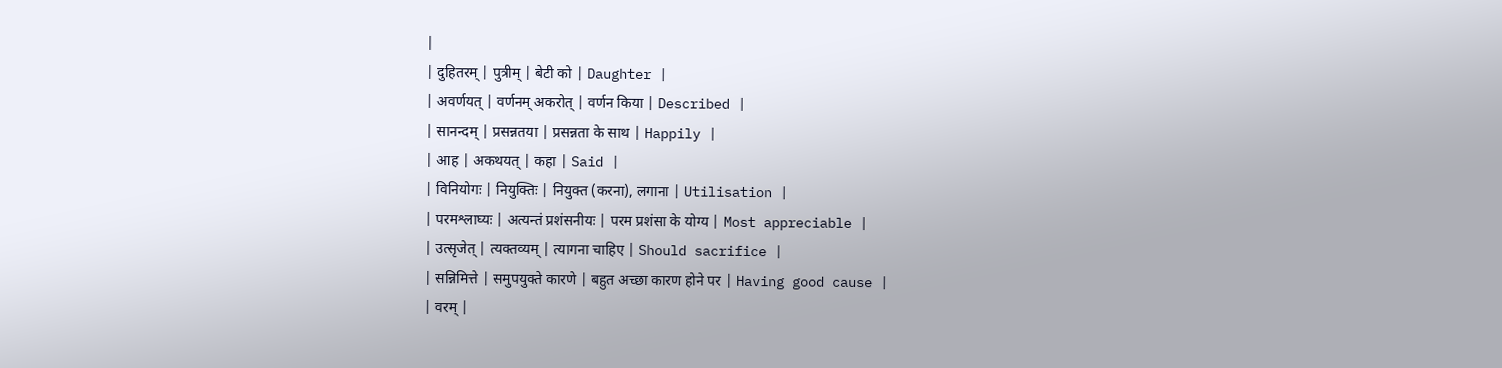|
| दुहितरम् | पुत्रीम् | बेटी को | Daughter |
| अवर्णयत् | वर्णनम् अकरोत् | वर्णन किया | Described |
| सानन्दम् | प्रसन्नतया | प्रसन्नता के साथ | Happily |
| आह | अकथयत् | कहा | Said |
| विनियोगः | नियुक्तिः | नियुक्त (करना), लगाना | Utilisation |
| परमश्लाघ्यः | अत्यन्तं प्रशंसनीयः | परम प्रशंसा के योग्य | Most appreciable |
| उत्सृजेत् | त्यक्तव्यम् | त्यागना चाहिए | Should sacrifice |
| सन्निमित्ते | समुपयुक्ते कारणे | बहुत अच्छा कारण होने पर | Having good cause |
| वरम् |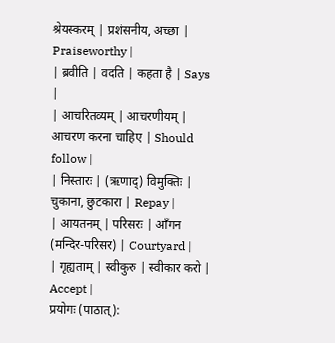श्रेयस्करम् | प्रशंसनीय, अच्छा | Praiseworthy |
| ब्रवीति | वदति | कहता है | Says |
| आचरितव्यम् | आचरणीयम् | आचरण करना चाहिए | Should follow |
| निस्तारः | (ऋणाद्) विमुक्तिः | चुकाना, छुटकारा | Repay |
| आयतनम् | परिसरः | आँगन (मन्दिर-परिसर) | Courtyard |
| गृह्यताम् | स्वीकुरु | स्वीकार करो | Accept |
प्रयोगः (पाठात्):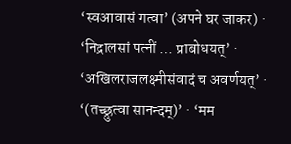‘स्वआवासं गत्वा’ (अपने घर जाकर) · ‘निद्रालसां पत्नीं … प्राबोधयत्’ · ‘अखिलराजलक्ष्मीसंवादं च अवर्णयत्’ · ‘(तच्छ्रुत्वा सानन्दम्)’ · ‘मम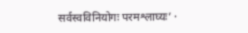सर्वस्वविनियोगः परमश्लाघ्यः’ ·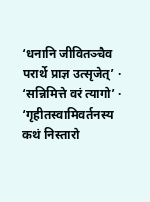‘धनानि जीवितञ्चैव परार्थे प्राज्ञ उत्सृजेत्’ · ‘सन्निमित्ते वरं त्यागो’ · ‘गृहीतस्वामिवर्तनस्य कथं निस्तारो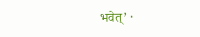भवेत्’ ·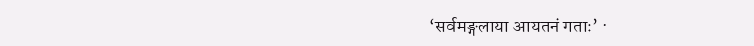‘सर्वमङ्गलाया आयतनं गताः’ ·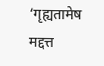‘गृह्यतामेष मद्दत्त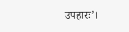उपहारः’।